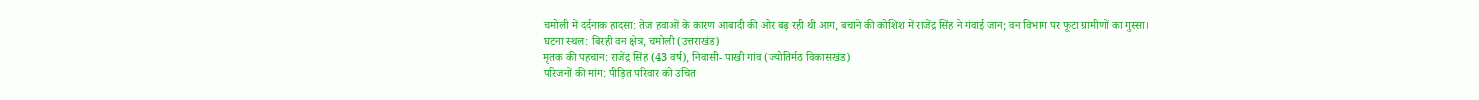चमोली में दर्दनाक हादसा: तेज हवाओं के कारण आबादी की ओर बढ़ रही थी आग, बचाने की कोशिश में राजेंद्र सिंह ने गंवाई जान; वन विभाग पर फूटा ग्रामीणों का गुस्सा।
घटना स्थल: बिरही वन क्षेत्र, चमोली (उत्तराखंड)
मृतक की पहचान: राजेंद्र सिंह (43 वर्ष), निवासी- पाखी गांव (ज्योतिर्मठ विकासखंड)
परिजनों की मांग: पीड़ित परिवार को उचित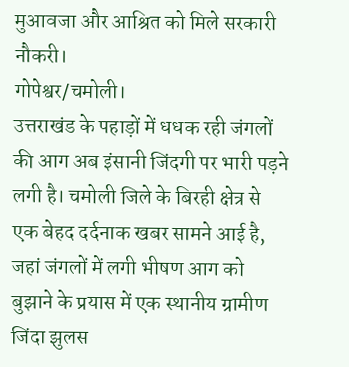मुआवजा और आश्रित को मिले सरकारी नौकरी।
गोपेश्वर/चमोली।
उत्तराखंड के पहाड़ों में धधक रही जंगलों की आग अब इंसानी जिंदगी पर भारी पड़ने लगी है। चमोली जिले के बिरही क्षेत्र से एक बेहद दर्दनाक खबर सामने आई है, जहां जंगलों में लगी भीषण आग को बुझाने के प्रयास में एक स्थानीय ग्रामीण जिंदा झुलस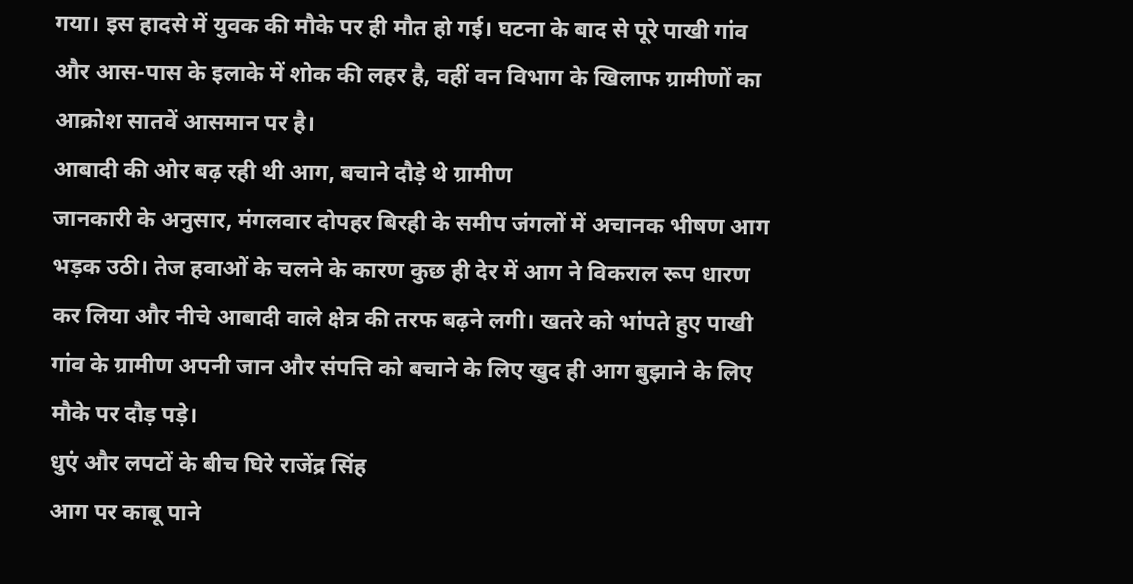गया। इस हादसे में युवक की मौके पर ही मौत हो गई। घटना के बाद से पूरे पाखी गांव और आस-पास के इलाके में शोक की लहर है, वहीं वन विभाग के खिलाफ ग्रामीणों का आक्रोश सातवें आसमान पर है।
आबादी की ओर बढ़ रही थी आग, बचाने दौड़े थे ग्रामीण
जानकारी के अनुसार, मंगलवार दोपहर बिरही के समीप जंगलों में अचानक भीषण आग भड़क उठी। तेज हवाओं के चलने के कारण कुछ ही देर में आग ने विकराल रूप धारण कर लिया और नीचे आबादी वाले क्षेत्र की तरफ बढ़ने लगी। खतरे को भांपते हुए पाखी गांव के ग्रामीण अपनी जान और संपत्ति को बचाने के लिए खुद ही आग बुझाने के लिए मौके पर दौड़ पड़े।
धुएं और लपटों के बीच घिरे राजेंद्र सिंह
आग पर काबू पाने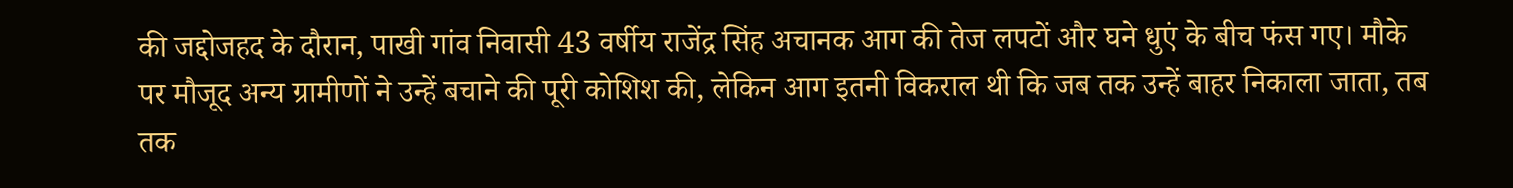की जद्दोजहद के दौरान, पाखी गांव निवासी 43 वर्षीय राजेंद्र सिंह अचानक आग की तेज लपटों और घने धुएं के बीच फंस गए। मौके पर मौजूद अन्य ग्रामीणों ने उन्हें बचाने की पूरी कोशिश की, लेकिन आग इतनी विकराल थी कि जब तक उन्हें बाहर निकाला जाता, तब तक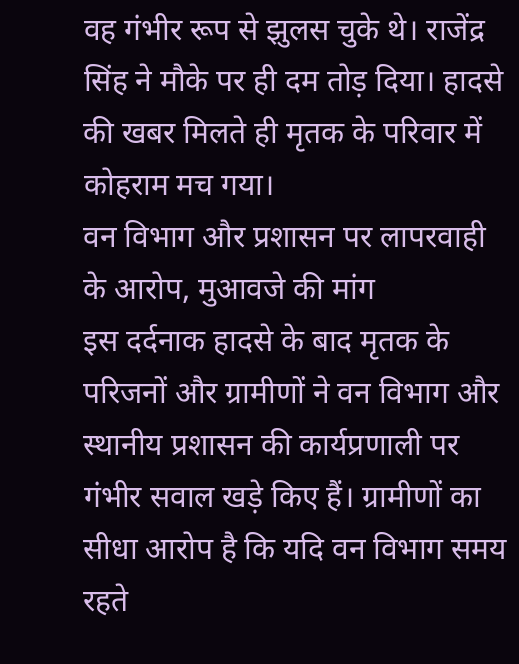वह गंभीर रूप से झुलस चुके थे। राजेंद्र सिंह ने मौके पर ही दम तोड़ दिया। हादसे की खबर मिलते ही मृतक के परिवार में कोहराम मच गया।
वन विभाग और प्रशासन पर लापरवाही के आरोप, मुआवजे की मांग
इस दर्दनाक हादसे के बाद मृतक के परिजनों और ग्रामीणों ने वन विभाग और स्थानीय प्रशासन की कार्यप्रणाली पर गंभीर सवाल खड़े किए हैं। ग्रामीणों का सीधा आरोप है कि यदि वन विभाग समय रहते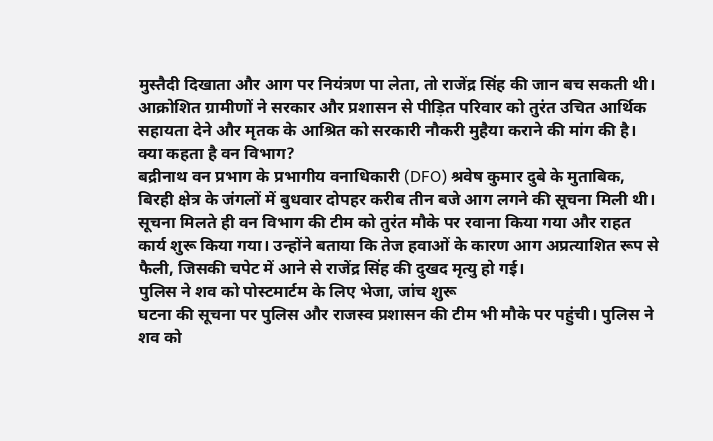मुस्तैदी दिखाता और आग पर नियंत्रण पा लेता, तो राजेंद्र सिंह की जान बच सकती थी। आक्रोशित ग्रामीणों ने सरकार और प्रशासन से पीड़ित परिवार को तुरंत उचित आर्थिक सहायता देने और मृतक के आश्रित को सरकारी नौकरी मुहैया कराने की मांग की है।
क्या कहता है वन विभाग?
बद्रीनाथ वन प्रभाग के प्रभागीय वनाधिकारी (DFO) श्रवेष कुमार दुबे के मुताबिक, बिरही क्षेत्र के जंगलों में बुधवार दोपहर करीब तीन बजे आग लगने की सूचना मिली थी। सूचना मिलते ही वन विभाग की टीम को तुरंत मौके पर रवाना किया गया और राहत कार्य शुरू किया गया। उन्होंने बताया कि तेज हवाओं के कारण आग अप्रत्याशित रूप से फैली, जिसकी चपेट में आने से राजेंद्र सिंह की दुखद मृत्यु हो गई।
पुलिस ने शव को पोस्टमार्टम के लिए भेजा, जांच शुरू
घटना की सूचना पर पुलिस और राजस्व प्रशासन की टीम भी मौके पर पहुंची। पुलिस ने शव को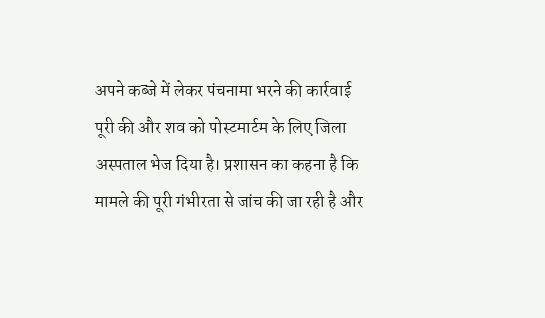अपने कब्जे में लेकर पंचनामा भरने की कार्रवाई पूरी की और शव को पोस्टमार्टम के लिए जिला अस्पताल भेज दिया है। प्रशासन का कहना है कि मामले की पूरी गंभीरता से जांच की जा रही है और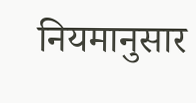नियमानुसार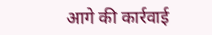आगे की कार्रवाई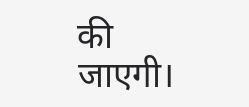की जाएगी।